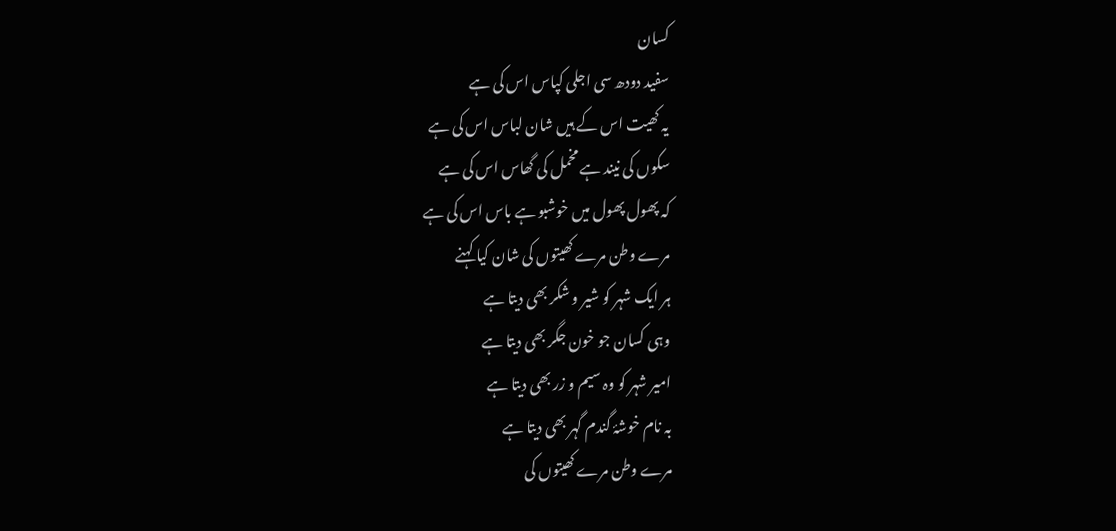کسان
سفید دودھ سی اجلی کپاس اس کی ہے
یہ کھیت اس کے ہیں شان لباس اس کی ہے
سکوں کی نیند ہے مخمل کی گھاس اس کی ہے
کہ پھول پھول میں خوشبو ہے باس اس کی ہے
مرے وطن مرے کھیتوں کی شان کیا کہنے
ہر ایک شہر کو شیر و شکر بھی دیتا ہے
وہی کسان جو خون جگر بھی دیتا ہے
امیر شہر کو وہ سیم و زر بھی دیتا ہے
بہ نام خوشۂ گندم گہر بھی دیتا ہے
مرے وطن مرے کھیتوں کی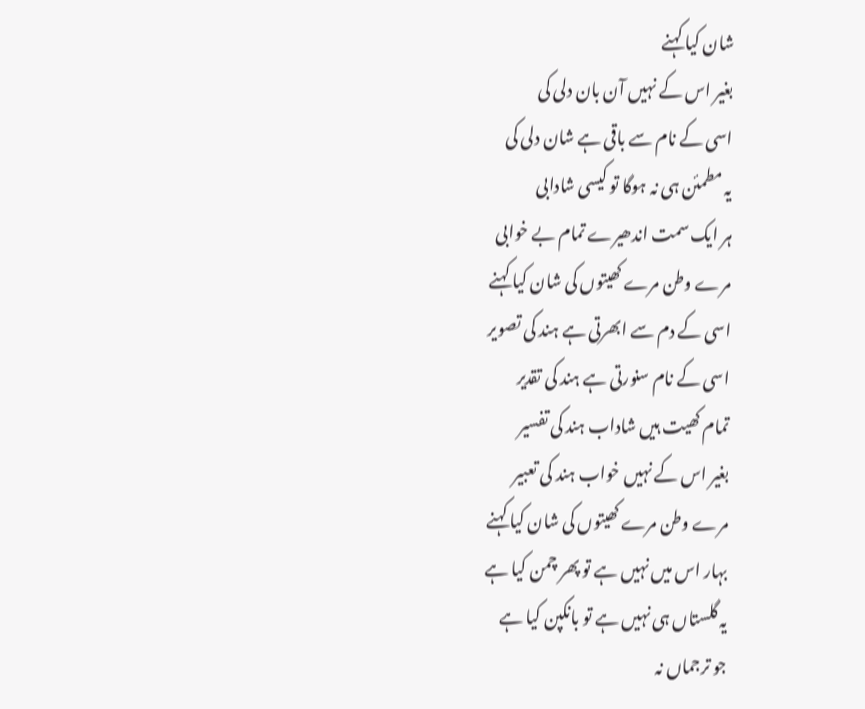شان کیا کہنے
بغیر اس کے نہیں آن بان دلی کی
اسی کے نام سے باقی ہے شان دلی کی
یہ مطمئن ہی نہ ہوگا تو کیسی شادابی
ہر ایک سمت اندھیرے تمام بے خوابی
مرے وطن مرے کھیتوں کی شان کیا کہنے
اسی کے دم سے ابھرتی ہے ہند کی تصویر
اسی کے نام سنورتی ہے ہند کی تقدیر
تمام کھیت ہیں شاداب ہند کی تفسیر
بغیر اس کے نہیں خواب ہند کی تعبیر
مرے وطن مرے کھیتوں کی شان کیا کہنے
بہار اس میں نہیں ہے تو پھر چمن کیا ہے
یہ گلستاں ہی نہیں ہے تو بانکپن کیا ہے
جو ترجماں نہ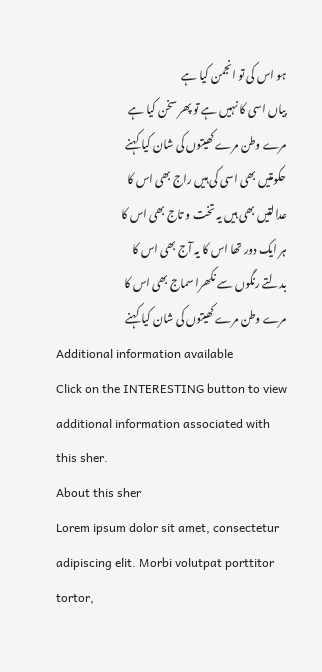ہو اس کی تو انجمن کیا ہے
بیاں اسی کا نہیں ہے تو پھر سخن کیا ہے
مرے وطن مرے کھیتوں کی شان کیا کہنے
حکومتیں بھی اسی کی ہیں راج بھی اس کا
عدالتیں بھی ہیں یہ تخت و تاج بھی اس کا
ہر ایک دور تھا اس کا یہ آج بھی اس کا
بدلتے رنگوں سے نکھرا سماج بھی اس کا
مرے وطن مرے کھیتوں کی شان کیا کہنے
Additional information available
Click on the INTERESTING button to view additional information associated with this sher.
About this sher
Lorem ipsum dolor sit amet, consectetur adipiscing elit. Morbi volutpat porttitor tortor,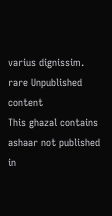varius dignissim.
rare Unpublished content
This ghazal contains ashaar not published in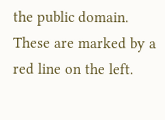the public domain. These are marked by a red line on the left.